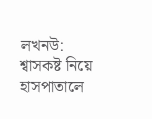লখনউ: শ্বাসকষ্ট নিয়ে হাসপাতালে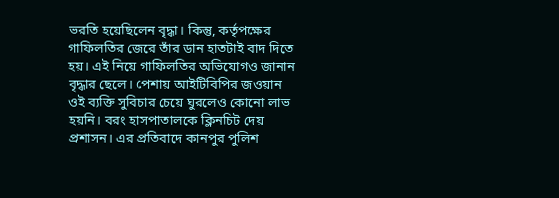ভরতি হয়েছিলেন বৃদ্ধা। কিন্তু, কর্তৃপক্ষের গাফিলতির জেরে তাঁর ডান হাতটাই বাদ দিতে হয়। এই নিয়ে গাফিলতির অভিযোগও জানান বৃদ্ধার ছেলে। পেশায় আইটিবিপির জওয়ান ওই ব্যক্তি সুবিচার চেয়ে ঘুরলেও কোনো লাভ হয়নি। বরং হাসপাতালকে ক্লিনচিট দেয় প্রশাসন। এর প্রতিবাদে কানপুর পুলিশ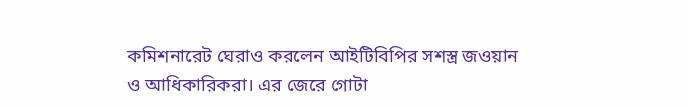কমিশনারেট ঘেরাও করলেন আইটিবিপির সশস্ত্র জওয়ান ও আধিকারিকরা। এর জেরে গোটা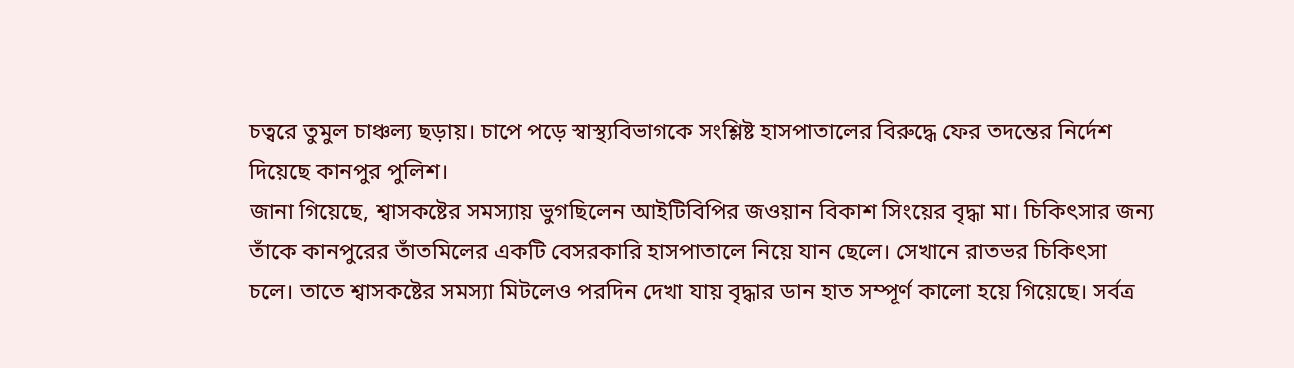চত্বরে তুমুল চাঞ্চল্য ছড়ায়। চাপে পড়ে স্বাস্থ্যবিভাগকে সংশ্লিষ্ট হাসপাতালের বিরুদ্ধে ফের তদন্তের নির্দেশ দিয়েছে কানপুর পুলিশ।
জানা গিয়েছে, শ্বাসকষ্টের সমস্যায় ভুগছিলেন আইটিবিপির জওয়ান বিকাশ সিংয়ের বৃদ্ধা মা। চিকিৎসার জন্য তাঁকে কানপুরের তাঁতমিলের একটি বেসরকারি হাসপাতালে নিয়ে যান ছেলে। সেখানে রাতভর চিকিৎসা চলে। তাতে শ্বাসকষ্টের সমস্যা মিটলেও পরদিন দেখা যায় বৃদ্ধার ডান হাত সম্পূর্ণ কালো হয়ে গিয়েছে। সর্বত্র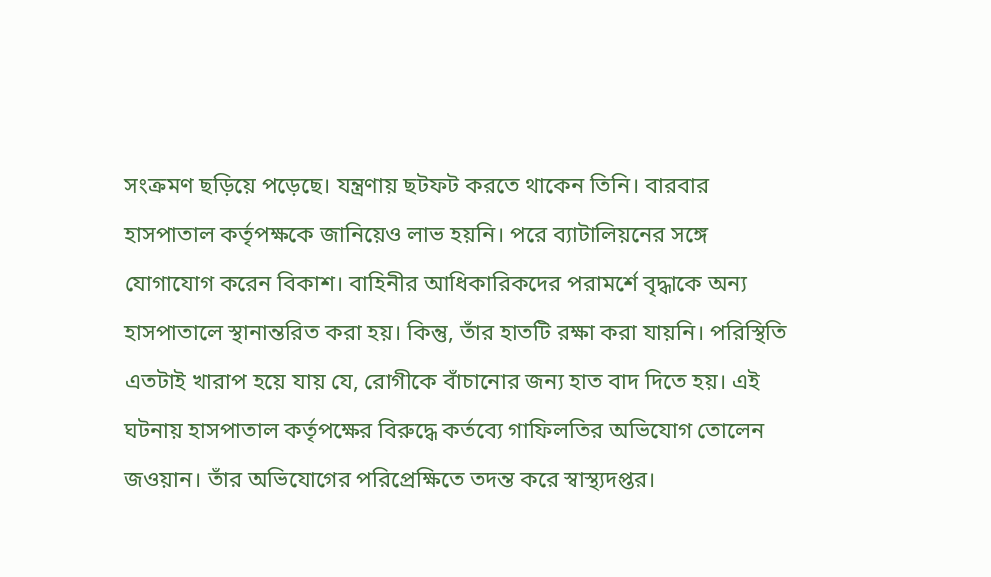সংক্রমণ ছড়িয়ে পড়েছে। যন্ত্রণায় ছটফট করতে থাকেন তিনি। বারবার হাসপাতাল কর্তৃপক্ষকে জানিয়েও লাভ হয়নি। পরে ব্যাটালিয়নের সঙ্গে যোগাযোগ করেন বিকাশ। বাহিনীর আধিকারিকদের পরামর্শে বৃদ্ধাকে অন্য হাসপাতালে স্থানান্তরিত করা হয়। কিন্তু, তাঁর হাতটি রক্ষা করা যায়নি। পরিস্থিতি এতটাই খারাপ হয়ে যায় যে, রোগীকে বাঁচানোর জন্য হাত বাদ দিতে হয়। এই ঘটনায় হাসপাতাল কর্তৃপক্ষের বিরুদ্ধে কর্তব্যে গাফিলতির অভিযোগ তোলেন জওয়ান। তাঁর অভিযোগের পরিপ্রেক্ষিতে তদন্ত করে স্বাস্থ্যদপ্তর।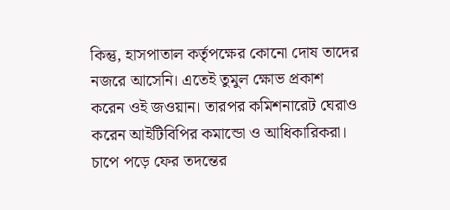কিন্তু, হাসপাতাল কর্তৃপক্ষের কোনো দোষ তাদের নজরে আসেনি। এতেই তুমুল ক্ষোভ প্রকাশ করেন ওই জওয়ান। তারপর কমিশনারেট ঘেরাও করেন আইটিবিপির কমান্ডো ও আধিকারিকরা। চাপে পড়ে ফের তদন্তের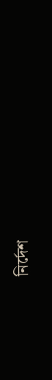নির্দেশ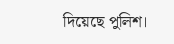দিয়েছে পুলিশ।